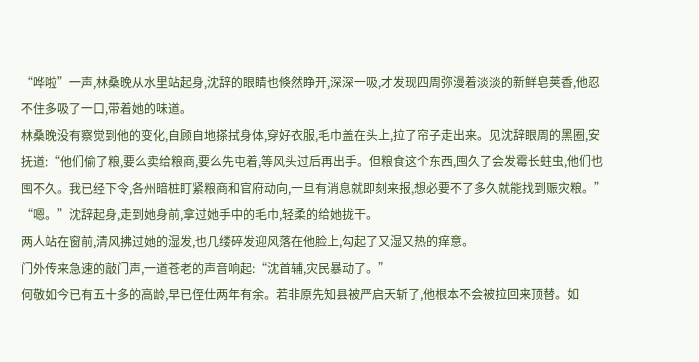“哗啦”一声,林桑晚从水里站起身,沈辞的眼睛也倏然睁开,深深一吸,才发现四周弥漫着淡淡的新鲜皂荚香,他忍不住多吸了一口,带着她的味道。
林桑晚没有察觉到他的变化,自顾自地搽拭身体,穿好衣服,毛巾盖在头上,拉了帘子走出来。见沈辞眼周的黑圈,安抚道:“他们偷了粮,要么卖给粮商,要么先屯着,等风头过后再出手。但粮食这个东西,囤久了会发霉长蛀虫,他们也囤不久。我已经下令,各州暗桩盯紧粮商和官府动向,一旦有消息就即刻来报,想必要不了多久就能找到赈灾粮。”
“嗯。”沈辞起身,走到她身前,拿过她手中的毛巾,轻柔的给她拢干。
两人站在窗前,清风拂过她的湿发,也几缕碎发迎风落在他脸上,勾起了又湿又热的痒意。
门外传来急速的敲门声,一道苍老的声音响起:“沈首辅,灾民暴动了。”
何敬如今已有五十多的高龄,早已侄仕两年有余。若非原先知县被严启天斩了,他根本不会被拉回来顶替。如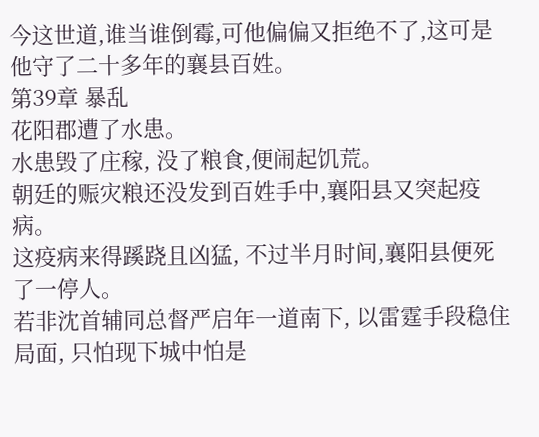今这世道,谁当谁倒霉,可他偏偏又拒绝不了,这可是他守了二十多年的襄县百姓。
第39章 暴乱
花阳郡遭了水患。
水患毁了庄稼, 没了粮食,便闹起饥荒。
朝廷的赈灾粮还没发到百姓手中,襄阳县又突起疫病。
这疫病来得蹊跷且凶猛, 不过半月时间,襄阳县便死了一停人。
若非沈首辅同总督严启年一道南下, 以雷霆手段稳住局面, 只怕现下城中怕是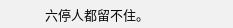六停人都留不住。